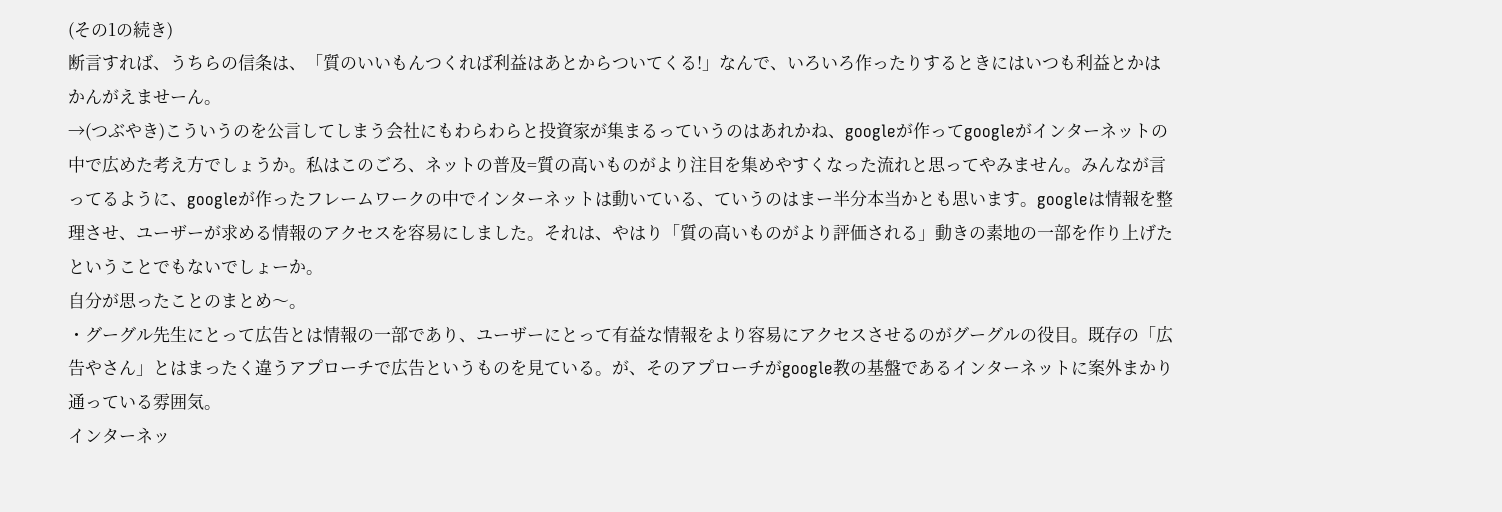(その1の続き)
断言すれば、うちらの信条は、「質のいいもんつくれば利益はあとからついてくる!」なんで、いろいろ作ったりするときにはいつも利益とかはかんがえませーん。
→(つぶやき)こういうのを公言してしまう会社にもわらわらと投資家が集まるっていうのはあれかね、googleが作ってgoogleがインターネットの中で広めた考え方でしょうか。私はこのごろ、ネットの普及=質の高いものがより注目を集めやすくなった流れと思ってやみません。みんなが言ってるように、googleが作ったフレームワークの中でインターネットは動いている、ていうのはまー半分本当かとも思います。googleは情報を整理させ、ユーザーが求める情報のアクセスを容易にしました。それは、やはり「質の高いものがより評価される」動きの素地の一部を作り上げたということでもないでしょーか。
自分が思ったことのまとめ〜。
・グーグル先生にとって広告とは情報の一部であり、ユーザーにとって有益な情報をより容易にアクセスさせるのがグーグルの役目。既存の「広告やさん」とはまったく違うアプローチで広告というものを見ている。が、そのアプローチがgoogle教の基盤であるインターネットに案外まかり通っている雰囲気。
インターネッ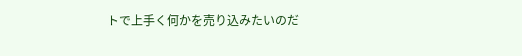トで上手く何かを売り込みたいのだ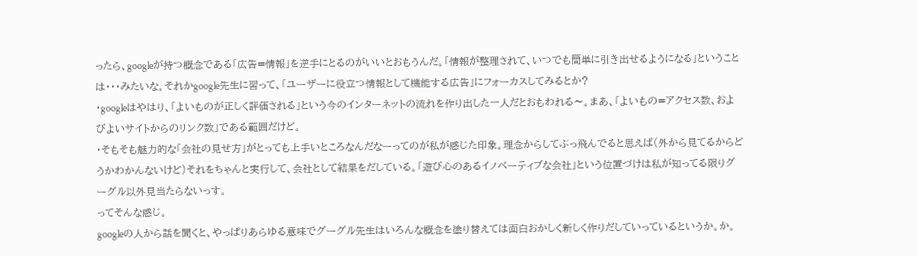ったら、googleが持つ概念である「広告=情報」を逆手にとるのがいいとおもうんだ。「情報が整理されて、いつでも簡単に引き出せるようになる」ということは・・・みたいな。それかgoogle先生に習って、「ユーザーに役立つ情報として機能する広告」にフォーカスしてみるとか?
・googleはやはり、「よいものが正しく評価される」という今のインターネットの流れを作り出した一人だとおもわれる〜。まあ、「よいもの=アクセス数、およびよいサイトからのリンク数」である範囲だけど。
・そもそも魅力的な「会社の見せ方」がとっても上手いところなんだなーってのが私が感じた印象。理念からしてぶっ飛んでると思えば(外から見てるからどうかわかんないけど)それをちゃんと実行して、会社として結果をだしている。「遊び心のあるイノベーティブな会社」という位置づけは私が知ってる限りグーグル以外見当たらないっす。
ってそんな感じ。
googleの人から話を聞くと、やっぱりあらゆる意味でグーグル先生はいろんな概念を塗り替えては面白おかしく新しく作りだしていっているというか。か。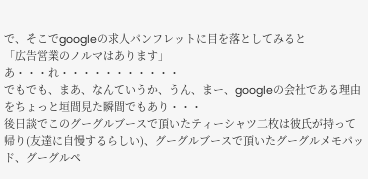で、そこでgoogleの求人パンフレットに目を落としてみると
「広告営業のノルマはあります」
あ・・・れ・・・・・・・・・・・
でもでも、まあ、なんていうか、うん、まー、googleの会社である理由をちょっと垣間見た瞬間でもあり・・・
後日談でこのグーグルブースで頂いたティーシャツ二枚は彼氏が持って帰り(友達に自慢するらしい)、グーグルブースで頂いたグーグルメモパッド、グーグルペ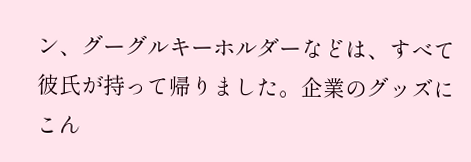ン、グーグルキーホルダーなどは、すべて彼氏が持って帰りました。企業のグッズにこん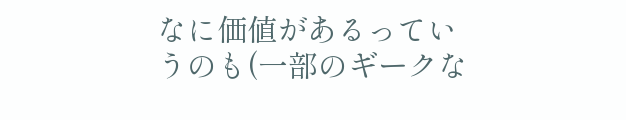なに価値があるっていうのも(一部のギークな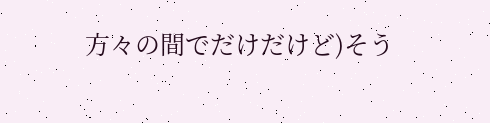方々の間でだけだけど)そう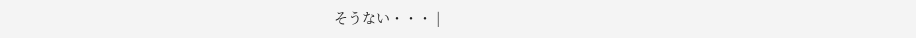そうない・・・ |